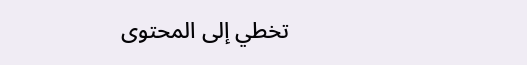تخطي إلى المحتوى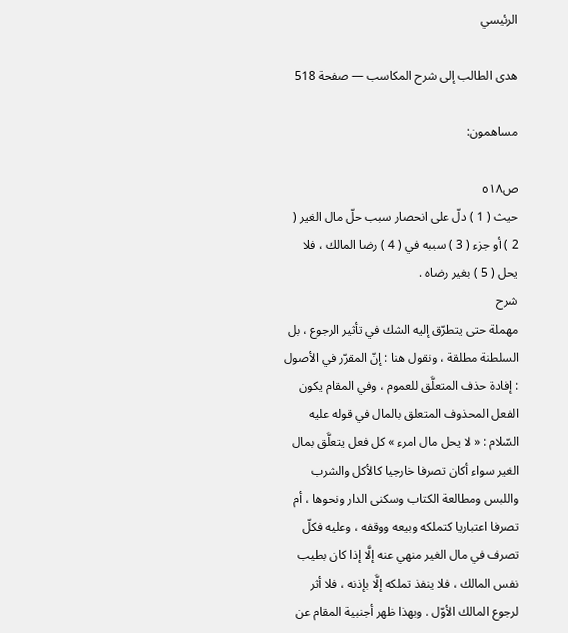الرئيسي

هدى الطالب إلى شرح المكاسب — صفحة 518

مساهمون:

ص٥١٨
حيث ( 1 ) دلّ على انحصار سبب حلّ مال الغير ( 2 ) أو جزء ( 3 ) سببه في ( 4 ) رضا المالك ، فلا يحل ( 5 ) بغير رضاه .
شرح
مهملة حتى يتطرّق إليه الشك في تأثير الرجوع ، بل السلطنة مطلقة ، ونقول هنا : إنّ المقرّر في الأصول : إفادة حذف المتعلَّق للعموم ، وفي المقام يكون الفعل المحذوف المتعلق بالمال في قوله عليه السّلام : « لا يحل مال امرء » كل فعل يتعلَّق بمال الغير سواء أكان تصرفا خارجيا كالأكل والشرب واللبس ومطالعة الكتاب وسكنى الدار ونحوها ، أم تصرفا اعتباريا كتملكه وبيعه ووقفه ، وعليه فكلّ تصرف في مال الغير منهي عنه إلَّا إذا كان بطيب نفس المالك ، فلا ينفذ تملكه إلَّا بإذنه ، فلا أثر لرجوع المالك الأوّل . وبهذا ظهر أجنبية المقام عن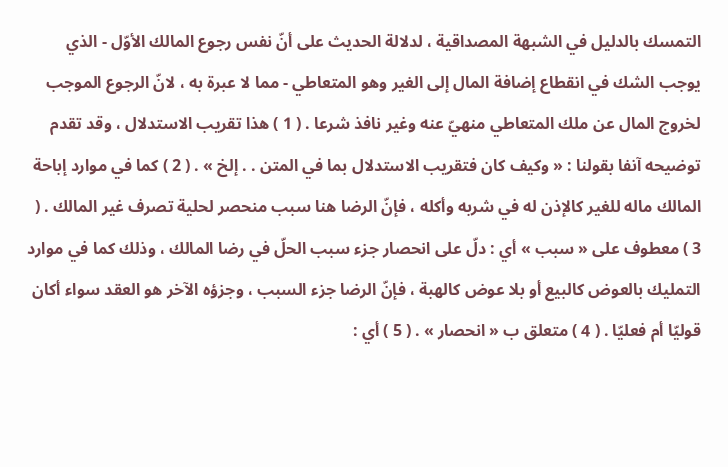التمسك بالدليل في الشبهة المصداقية ، لدلالة الحديث على أنّ نفس رجوع المالك الأوّل - الذي يوجب الشك في انقطاع إضافة المال إلى الغير وهو المتعاطي - مما لا عبرة به ، لانّ الرجوع الموجب لخروج المال عن ملك المتعاطي منهيّ عنه وغير نافذ شرعا . ( 1 ) هذا تقريب الاستدلال ، وقد تقدم توضيحه آنفا بقولنا : « وكيف كان فتقريب الاستدلال بما في المتن . . إلخ » . ( 2 ) كما في موارد إباحة المالك ماله للغير كالإذن له في شربه وأكله ، فإنّ الرضا هنا سبب منحصر لحلية تصرف غير المالك . ( 3 ) معطوف على « سبب » أي : دلّ على انحصار جزء سبب الحلّ في رضا المالك ، وذلك كما في موارد التمليك بالعوض كالبيع أو بلا عوض كالهبة ، فإنّ الرضا جزء السبب ، وجزؤه الآخر هو العقد سواء أكان قوليّا أم فعليّا . ( 4 ) متعلق ب « انحصار » . ( 5 ) أي :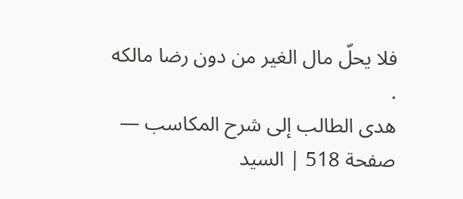فلا يحلّ مال الغير من دون رضا مالكه .
هدى الطالب إلى شرح المكاسب — صفحة 518 | السيد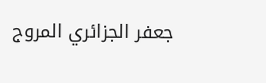جعفر الجزائري المروج